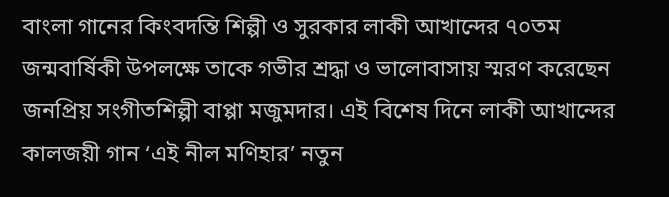বাংলা গানের কিংবদন্তি শিল্পী ও সুরকার লাকী আখান্দের ৭০তম জন্মবার্ষিকী উপলক্ষে তাকে গভীর শ্রদ্ধা ও ভালোবাসায় স্মরণ করেছেন জনপ্রিয় সংগীতশিল্পী বাপ্পা মজুমদার। এই বিশেষ দিনে লাকী আখান্দের কালজয়ী গান ‘এই নীল মণিহার’ নতুন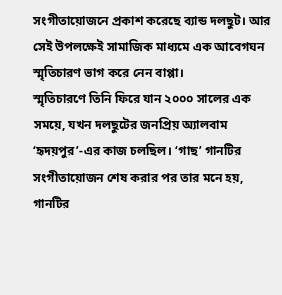সংগীতায়োজনে প্রকাশ করেছে ব্যান্ড দলছুট। আর সেই উপলক্ষেই সামাজিক মাধ্যমে এক আবেগঘন স্মৃতিচারণ ভাগ করে নেন বাপ্পা।
স্মৃতিচারণে তিনি ফিরে যান ২০০০ সালের এক সময়ে, যখন দলছুটের জনপ্রিয় অ্যালবাম ‘হৃদয়পুর’-এর কাজ চলছিল। ‘গাছ’ গানটির সংগীতায়োজন শেষ করার পর তার মনে হয়, গানটির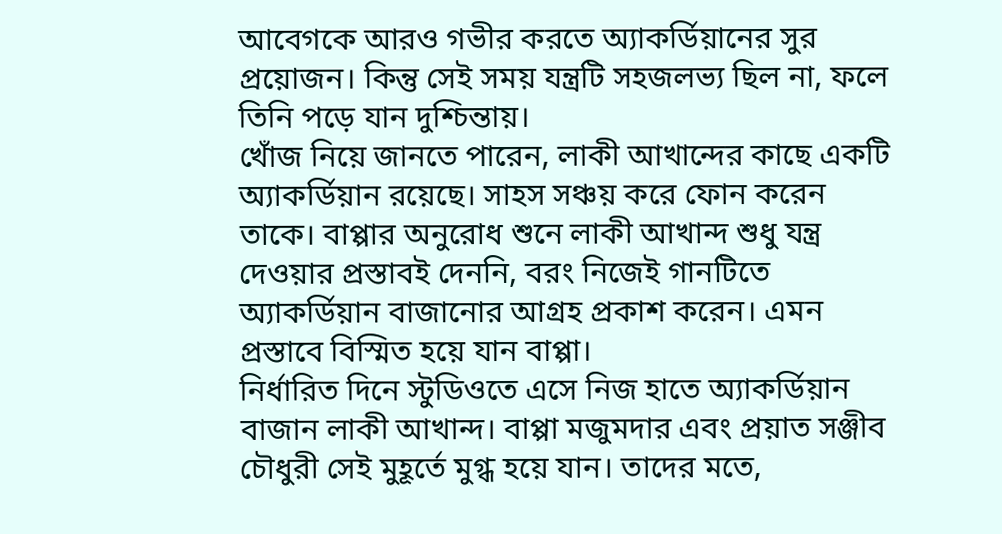আবেগকে আরও গভীর করতে অ্যাকর্ডিয়ানের সুর প্রয়োজন। কিন্তু সেই সময় যন্ত্রটি সহজলভ্য ছিল না, ফলে তিনি পড়ে যান দুশ্চিন্তায়।
খোঁজ নিয়ে জানতে পারেন, লাকী আখান্দের কাছে একটি অ্যাকর্ডিয়ান রয়েছে। সাহস সঞ্চয় করে ফোন করেন তাকে। বাপ্পার অনুরোধ শুনে লাকী আখান্দ শুধু যন্ত্র দেওয়ার প্রস্তাবই দেননি, বরং নিজেই গানটিতে অ্যাকর্ডিয়ান বাজানোর আগ্রহ প্রকাশ করেন। এমন প্রস্তাবে বিস্মিত হয়ে যান বাপ্পা।
নির্ধারিত দিনে স্টুডিওতে এসে নিজ হাতে অ্যাকর্ডিয়ান বাজান লাকী আখান্দ। বাপ্পা মজুমদার এবং প্রয়াত সঞ্জীব চৌধুরী সেই মুহূর্তে মুগ্ধ হয়ে যান। তাদের মতে,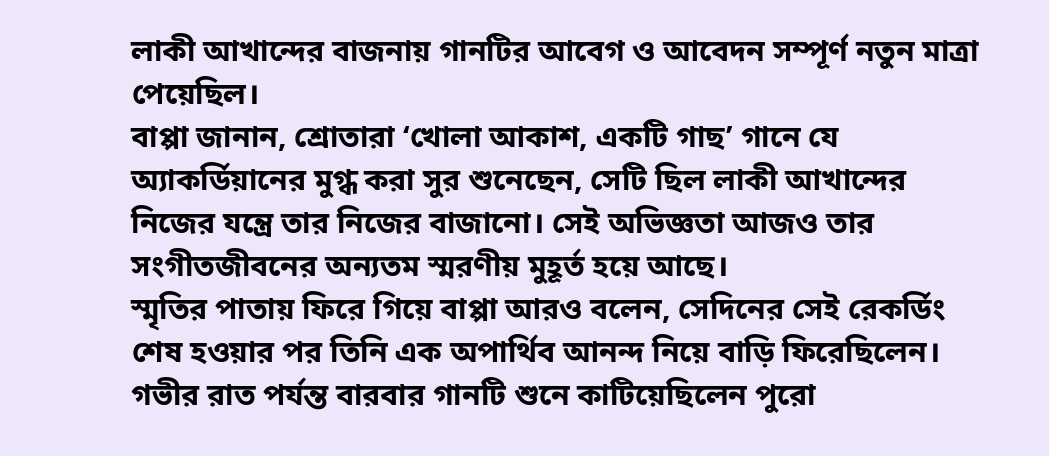লাকী আখান্দের বাজনায় গানটির আবেগ ও আবেদন সম্পূর্ণ নতুন মাত্রা পেয়েছিল।
বাপ্পা জানান, শ্রোতারা ‘খোলা আকাশ, একটি গাছ’ গানে যে অ্যাকর্ডিয়ানের মুগ্ধ করা সুর শুনেছেন, সেটি ছিল লাকী আখান্দের নিজের যন্ত্রে তার নিজের বাজানো। সেই অভিজ্ঞতা আজও তার সংগীতজীবনের অন্যতম স্মরণীয় মুহূর্ত হয়ে আছে।
স্মৃতির পাতায় ফিরে গিয়ে বাপ্পা আরও বলেন, সেদিনের সেই রেকর্ডিং শেষ হওয়ার পর তিনি এক অপার্থিব আনন্দ নিয়ে বাড়ি ফিরেছিলেন। গভীর রাত পর্যন্ত বারবার গানটি শুনে কাটিয়েছিলেন পুরো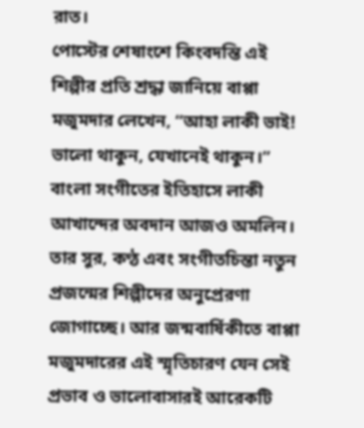রাত।
পোস্টের শেষাংশে কিংবদন্তি এই শিল্পীর প্রতি শ্রদ্ধা জানিয়ে বাপ্পা মজুমদার লেখেন, “আহা লাকী ভাই! ভালো থাকুন, যেখানেই থাকুন।”
বাংলা সংগীতের ইতিহাসে লাকী আখান্দের অবদান আজও অমলিন। তার সুর, কণ্ঠ এবং সংগীতচিন্তা নতুন প্রজন্মের শিল্পীদের অনুপ্রেরণা জোগাচ্ছে। আর জন্মবার্ষিকীতে বাপ্পা মজুমদারের এই স্মৃতিচারণ যেন সেই প্রভাব ও ভালোবাসারই আরেকটি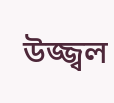উজ্জ্বল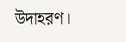উদাহরণ।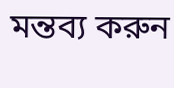মন্তব্য করুন